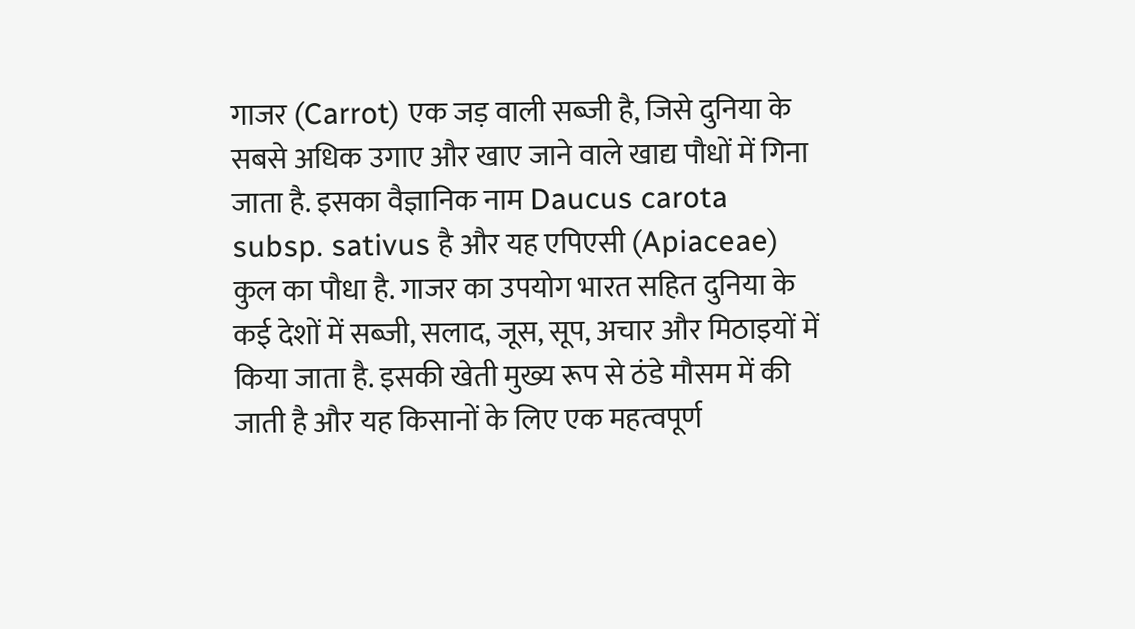गाजर (Carrot) एक जड़ वाली सब्जी है, जिसे दुनिया के सबसे अधिक उगाए और खाए जाने वाले खाद्य पौधों में गिना जाता है. इसका वैज्ञानिक नाम Daucus carota subsp. sativus है और यह एपिएसी (Apiaceae) कुल का पौधा है. गाजर का उपयोग भारत सहित दुनिया के कई देशों में सब्जी, सलाद, जूस, सूप, अचार और मिठाइयों में किया जाता है. इसकी खेती मुख्य रूप से ठंडे मौसम में की जाती है और यह किसानों के लिए एक महत्वपूर्ण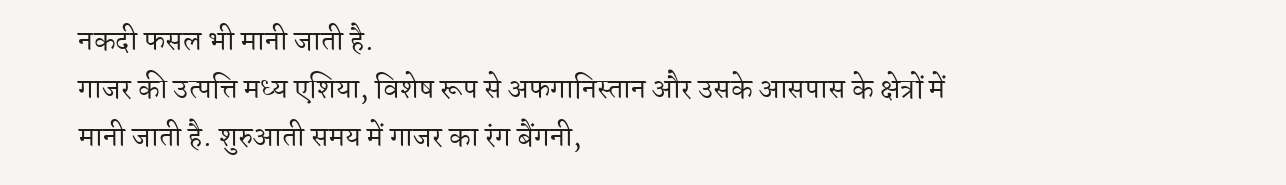नकदी फसल भी मानी जाती है.
गाजर की उत्पत्ति मध्य एशिया, विशेष रूप से अफगानिस्तान और उसके आसपास के क्षेत्रों में मानी जाती है. शुरुआती समय में गाजर का रंग बैंगनी,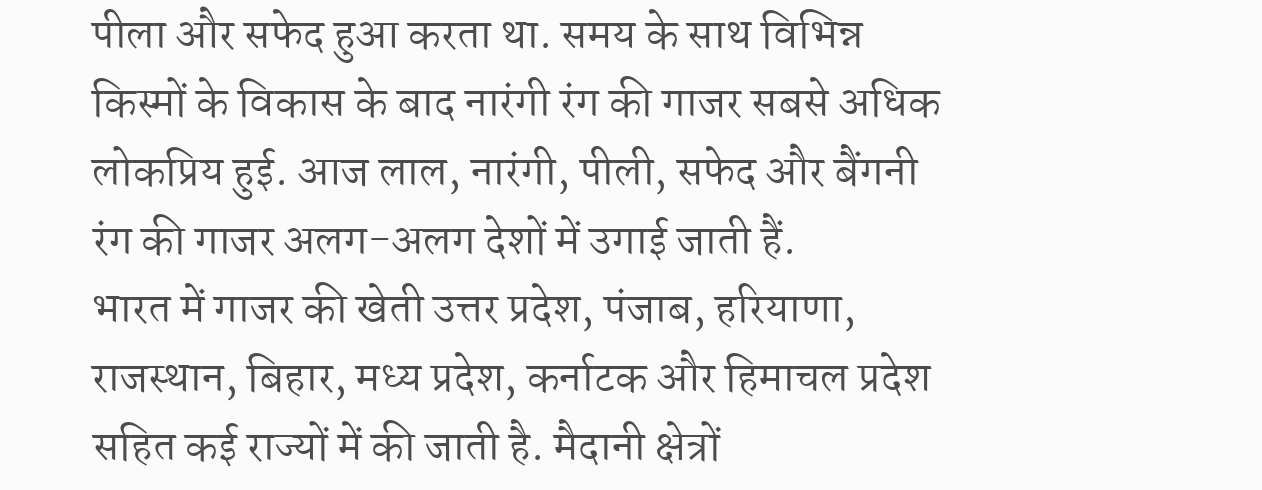पीला और सफेद हुआ करता था. समय के साथ विभिन्न किस्मों के विकास के बाद नारंगी रंग की गाजर सबसे अधिक लोकप्रिय हुई. आज लाल, नारंगी, पीली, सफेद और बैंगनी रंग की गाजर अलग-अलग देशों में उगाई जाती हैं.
भारत में गाजर की खेती उत्तर प्रदेश, पंजाब, हरियाणा, राजस्थान, बिहार, मध्य प्रदेश, कर्नाटक और हिमाचल प्रदेश सहित कई राज्यों में की जाती है. मैदानी क्षेत्रों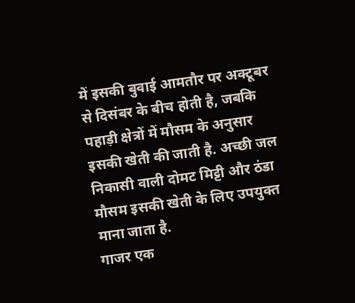में इसकी बुवाई आमतौर पर अक्टूबर से दिसंबर के बीच होती है, जबकि पहाड़ी क्षेत्रों में मौसम के अनुसार इसकी खेती की जाती है. अच्छी जल निकासी वाली दोमट मिट्टी और ठंडा मौसम इसकी खेती के लिए उपयुक्त माना जाता है.
गाजर एक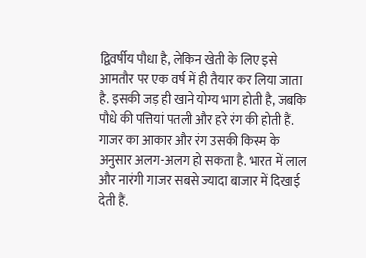द्विवर्षीय पौधा है, लेकिन खेती के लिए इसे आमतौर पर एक वर्ष में ही तैयार कर लिया जाता है. इसकी जड़ ही खाने योग्य भाग होती है, जबकि पौधे की पत्तियां पतली और हरे रंग की होती हैं. गाजर का आकार और रंग उसकी किस्म के अनुसार अलग-अलग हो सकता है. भारत में लाल और नारंगी गाजर सबसे ज्यादा बाजार में दिखाई देती हैं.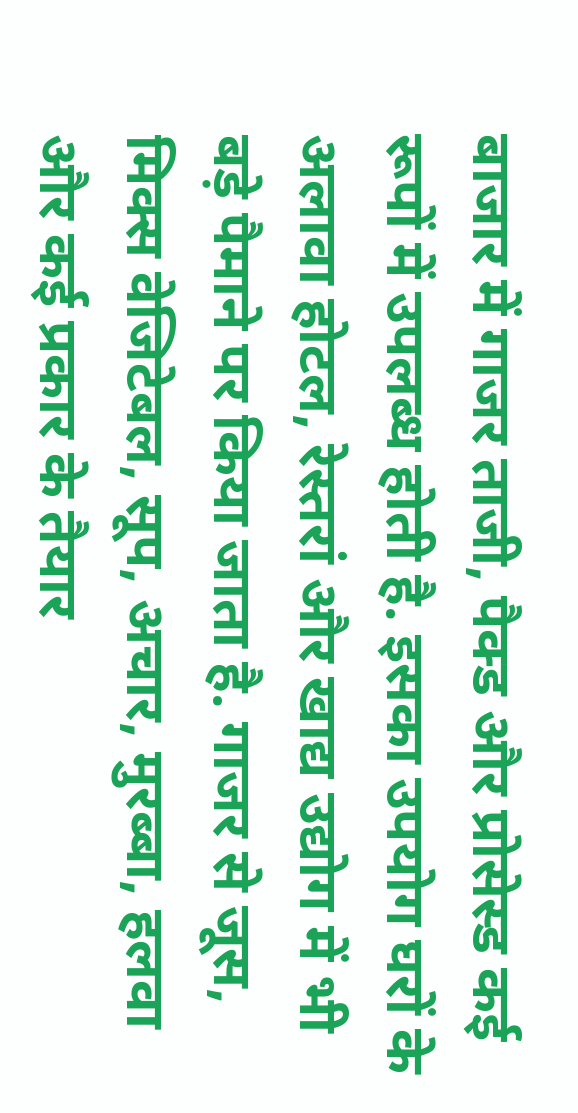बाजार में गाजर ताजी, पैक्ड और प्रोसेस्ड कई रूपों में उपलब्ध होती है. इसका उपयोग घरों के अलावा होटल, रेस्तरां और खाद्य उद्योग में भी बड़े पैमाने पर किया जाता है. गाजर से जूस, मिक्स वेजिटेबल, सूप, अचार, मुरब्बा, हलवा और कई प्रकार के तैयार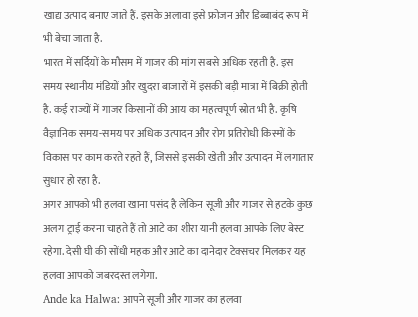खाद्य उत्पाद बनाए जाते हैं. इसके अलावा इसे फ्रोजन और डिब्बाबंद रूप में भी बेचा जाता है.
भारत में सर्दियों के मौसम में गाजर की मांग सबसे अधिक रहती है. इस समय स्थानीय मंडियों और खुदरा बाजारों में इसकी बड़ी मात्रा में बिक्री होती है. कई राज्यों में गाजर किसानों की आय का महत्वपूर्ण स्रोत भी है. कृषि वैज्ञानिक समय-समय पर अधिक उत्पादन और रोग प्रतिरोधी किस्मों के विकास पर काम करते रहते हैं, जिससे इसकी खेती और उत्पादन में लगातार सुधार हो रहा है.
अगर आपको भी हलवा खाना पसंद है लेकिन सूजी और गाजर से हटके कुछ अलग ट्राई करना चाहते हैं तो आटे का शीरा यानी हलवा आपके लिए बेस्ट रहेगा. देसी घी की सोंधी महक और आटे का दानेदार टेक्सचर मिलकर यह हलवा आपको जबरदस्त लगेगा.
Ande ka Halwa: आपने सूजी और गाजर का हलवा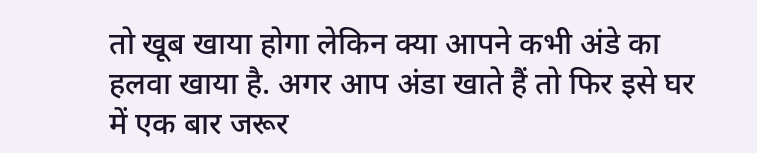तो खूब खाया होगा लेकिन क्या आपने कभी अंडे का हलवा खाया है. अगर आप अंडा खाते हैं तो फिर इसे घर में एक बार जरूर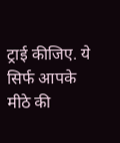ट्राई कीजिए. ये सिर्फ आपके मीठे की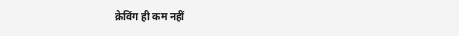क्रेविंग ही कम नहीं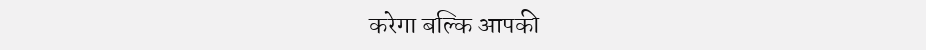करेगा बल्कि आपकी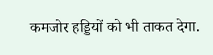कमजोर हड्डियों को भी ताकत देगा.